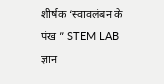शीर्षक ‘स्वावलंबन के पंख ” STEM LAB ज्ञान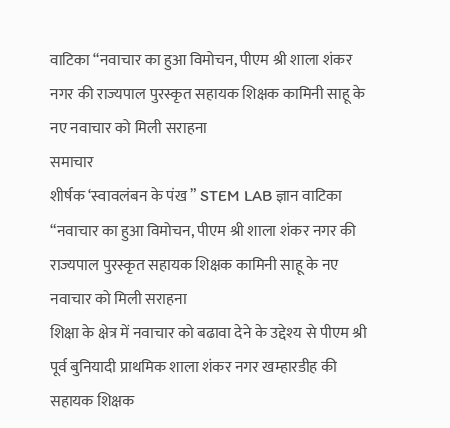वाटिका “नवाचार का हुआ विमोचन, पीएम श्री शाला शंकर नगर की राज्यपाल पुरस्कृत सहायक शिक्षक कामिनी साहू के नए नवाचार को मिली सराहना
समाचार
शीर्षक ‘स्वावलंबन के पंख ” STEM LAB ज्ञान वाटिका “नवाचार का हुआ विमोचन, पीएम श्री शाला शंकर नगर की राज्यपाल पुरस्कृत सहायक शिक्षक कामिनी साहू के नए नवाचार को मिली सराहना
शिक्षा के क्षेत्र में नवाचार को बढावा देने के उद्देश्य से पीएम श्री पूर्व बुनियादी प्राथमिक शाला शंकर नगर खम्हारडीह की सहायक शिक्षक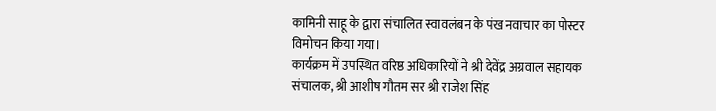कामिनी साहू के द्वारा संचालित स्वावलंबन के पंख नवाचार का पोस्टर विमोचन किया गया।
कार्यक्रम में उपस्थित वरिष्ठ अधिकारियों ने श्री देवेंद्र अग्रवाल सहायक संचालक, श्री आशीष गौतम सर श्री राजेश सिंह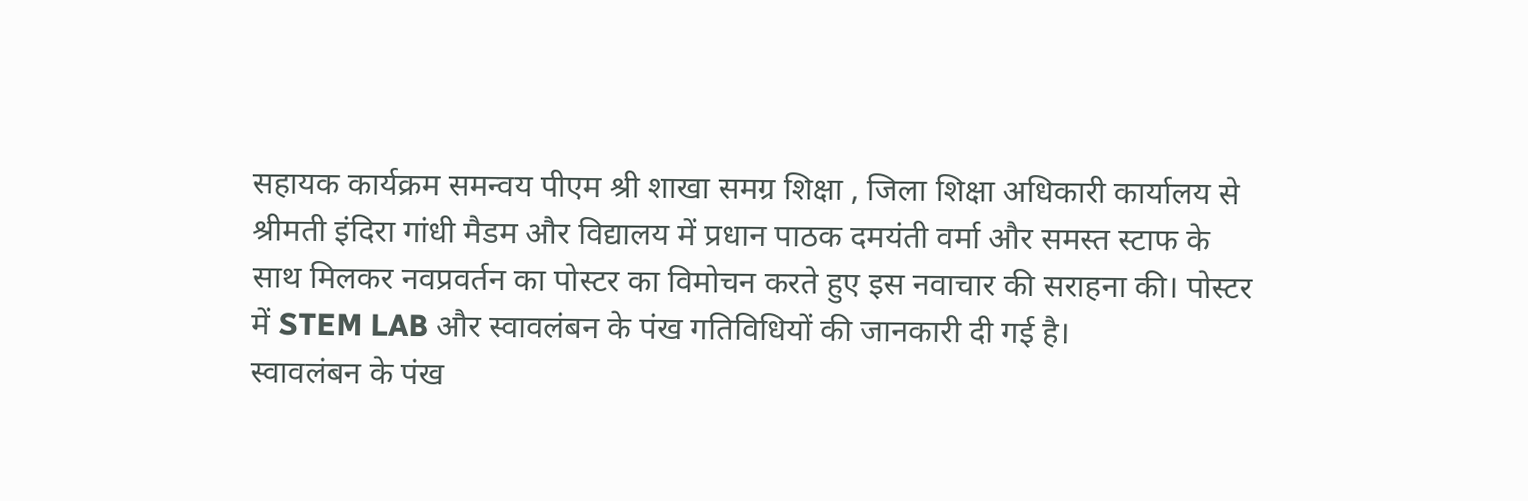सहायक कार्यक्रम समन्वय पीएम श्री शाखा समग्र शिक्षा , जिला शिक्षा अधिकारी कार्यालय से श्रीमती इंदिरा गांधी मैडम और विद्यालय में प्रधान पाठक दमयंती वर्मा और समस्त स्टाफ के साथ मिलकर नवप्रवर्तन का पोस्टर का विमोचन करते हुए इस नवाचार की सराहना की। पोस्टर में STEM LAB और स्वावलंबन के पंख गतिविधियों की जानकारी दी गई है।
स्वावलंबन के पंख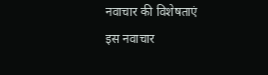नवाचार की विशेषताएं
इस नवाचार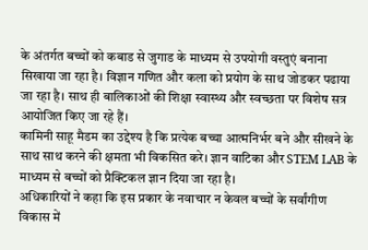के अंतर्गत बच्चों को कबाड से जुगाड के माध्यम से उपयोगी वस्तुएं बनाना सिखाया जा रहा है। विज्ञान गणित और कला को प्रयोग के साथ जोडकर पढाया जा रहा है। साथ ही बालिकाओं की शिक्षा स्वास्थ्य और स्वच्छता पर विशेष सत्र आयोजित किए जा रहे हैं।
कामिनी साहू मैडम का उद्देश्य है कि प्रत्येक बच्चा आत्मनिर्भर बने और सीखने के साथ साथ करने की क्षमता भी विकसित करे। ज्ञान वाटिका और STEM LAB के माध्यम से बच्चों को प्रैक्टिकल ज्ञान दिया जा रहा है।
अधिकारियों ने कहा कि इस प्रकार के नवाचार न केवल बच्चों के सर्वांगीण विकास में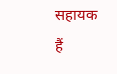सहायक हैं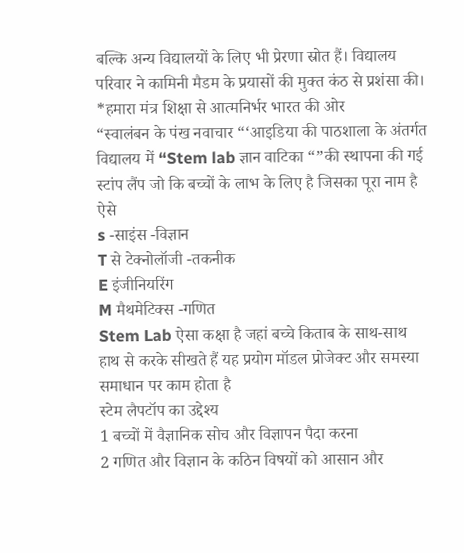बल्कि अन्य विद्यालयों के लिए भी प्रेरणा स्रोत हैं। विद्यालय परिवार ने कामिनी मैडम के प्रयासों की मुक्त कंठ से प्रशंसा की।
*हमारा मंत्र शिक्षा से आत्मनिर्भर भारत की ओर
“स्वालंबन के पंख नवाचार “‘आइडिया की पाठशाला के अंतर्गत विद्यालय में “Stem lab ज्ञान वाटिका “”की स्थापना की गई
स्टांप लैंप जो कि बच्चों के लाभ के लिए है जिसका पूरा नाम है ऐसे
s -साइंस -विज्ञान
T से टेक्नोलॉजी -तकनीक
E इंजीनियरिंग
M मैथमेटिक्स -गणित
Stem Lab ऐसा कक्षा है जहां बच्चे किताब के साथ-साथ हाथ से करके सीखते हैं यह प्रयोग मॉडल प्रोजेक्ट और समस्या समाधान पर काम होता है
स्टेम लैपटॉप का उद्देश्य
1 बच्चों में वैज्ञानिक सोच और विज्ञापन पैदा करना
2 गणित और विज्ञान के कठिन विषयों को आसान और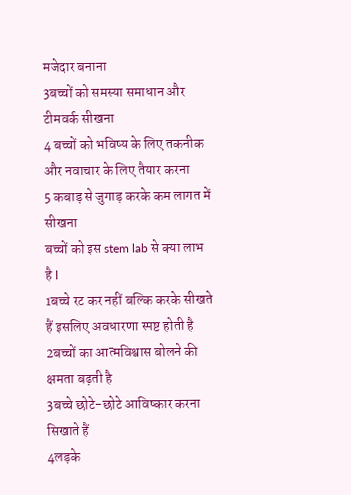मजेदार बनाना
3बच्चों को समस्या समाधान और टीमवर्क सीखना
4 बच्चों को भविष्य के लिए तकनीक और नवाचार के लिए तैयार करना
5 कबाड़ से जुगाड़ करके कम लागत में सीखना
बच्चों को इस stem lab से क्या लाभ है l
1बच्चे रट कर नहीं बल्कि करके सीखते हैं इसलिए अवधारणा स्पष्ट होती है
2बच्चों का आत्मविश्वास बोलने की क्षमता बढ़ती है
3बच्चे छोटे-छोटे आविष्कार करना सिखाते हैं
4लड़के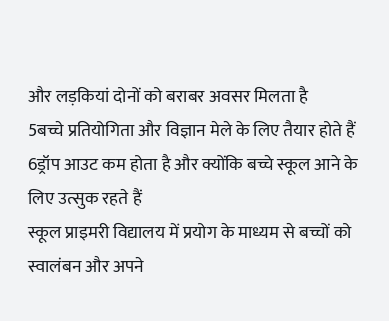और लड़कियां दोनों को बराबर अवसर मिलता है
5बच्चे प्रतियोगिता और विज्ञान मेले के लिए तैयार होते हैं
6ड्रॉप आउट कम होता है और क्योंकि बच्चे स्कूल आने के लिए उत्सुक रहते हैं
स्कूल प्राइमरी विद्यालय में प्रयोग के माध्यम से बच्चों को स्वालंबन और अपने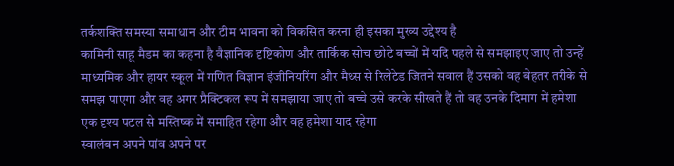तर्कशक्ति समस्या समाधान और टीम भावना को विकसित करना ही इसका मुख्य उद्देश्य है
कामिनी साहू मैडम का कहना है वैज्ञानिक दृष्टिकोण और तार्किक सोच छोटे बच्चों में यदि पहले से समझाइए जाए तो उन्हें माध्यमिक और हायर स्कूल में गणित विज्ञान इंजीनियरिंग और मैथ्स से रिलेटेड जितने सवाल हैं उसको वह बेहतर तरीके से समझ पाएगा और वह अगर प्रैक्टिकल रूप में समझाया जाए तो बच्चे उसे करके सीखते हैं तो वह उनके दिमाग में हमेशा एक दृश्य पटल से मस्तिष्क में समाहित रहेगा और वह हमेशा याद रहेगा
स्वालंबन अपने पांव अपने पर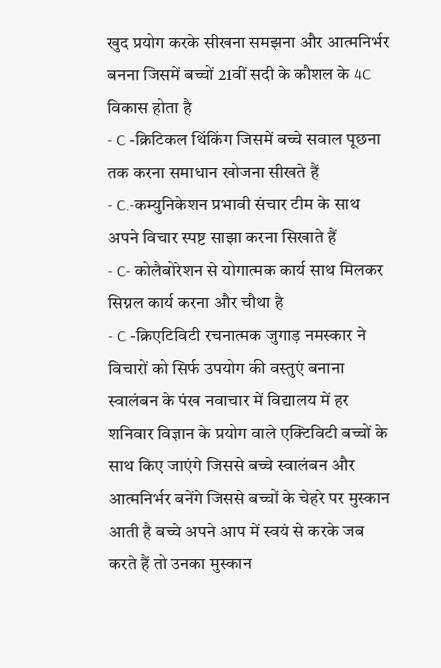खुद प्रयोग करके सीखना समझना और आत्मनिर्भर बनना जिसमें बच्चों 21वीं सदी के कौशल के 4C विकास होता है
- C -क्रिटिकल थिंकिंग जिसमें बच्चे सवाल पूछना तक करना समाधान खोजना सीखते हैं
- C.-कम्युनिकेशन प्रभावी संचार टीम के साथ अपने विचार स्पष्ट साझा करना सिखाते हैं
- C- कोलैबोरेशन से योगात्मक कार्य साथ मिलकर सिग्नल कार्य करना और चौथा है
- C -क्रिएटिविटी रचनात्मक जुगाड़ नमस्कार ने विचारों को सिर्फ उपयोग की वस्तुएं बनाना
स्वालंबन के पंख नवाचार में विद्यालय में हर शनिवार विज्ञान के प्रयोग वाले एक्टिविटी बच्चों के साथ किए जाएंगे जिससे बच्चे स्वालंबन और आत्मनिर्भर बनेंगे जिससे बच्चों के चेहरे पर मुस्कान आती है बच्चे अपने आप में स्वयं से करके जब करते हैं तो उनका मुस्कान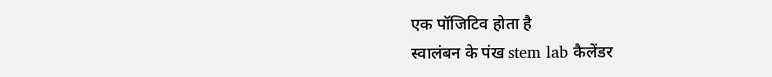एक पॉजिटिव होता है
स्वालंबन के पंख stem lab कैलेंडर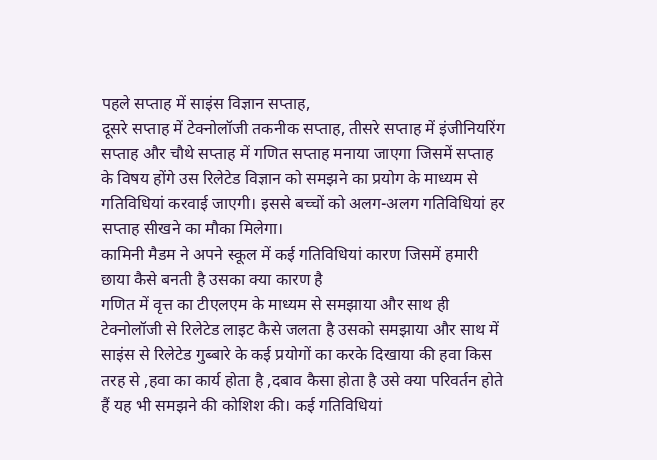पहले सप्ताह में साइंस विज्ञान सप्ताह,
दूसरे सप्ताह में टेक्नोलॉजी तकनीक सप्ताह, तीसरे सप्ताह में इंजीनियरिंग सप्ताह और चौथे सप्ताह में गणित सप्ताह मनाया जाएगा जिसमें सप्ताह के विषय होंगे उस रिलेटेड विज्ञान को समझने का प्रयोग के माध्यम से गतिविधियां करवाई जाएगी। इससे बच्चों को अलग-अलग गतिविधियां हर सप्ताह सीखने का मौका मिलेगा।
कामिनी मैडम ने अपने स्कूल में कई गतिविधियां कारण जिसमें हमारी छाया कैसे बनती है उसका क्या कारण है
गणित में वृत्त का टीएलएम के माध्यम से समझाया और साथ ही टेक्नोलॉजी से रिलेटेड लाइट कैसे जलता है उसको समझाया और साथ में साइंस से रिलेटेड गुब्बारे के कई प्रयोगों का करके दिखाया की हवा किस तरह से ,हवा का कार्य होता है ,दबाव कैसा होता है उसे क्या परिवर्तन होते हैं यह भी समझने की कोशिश की। कई गतिविधियां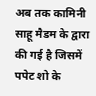अब तक कामिनी साहू मैडम के द्वारा की गई है जिसमें पपेट शो के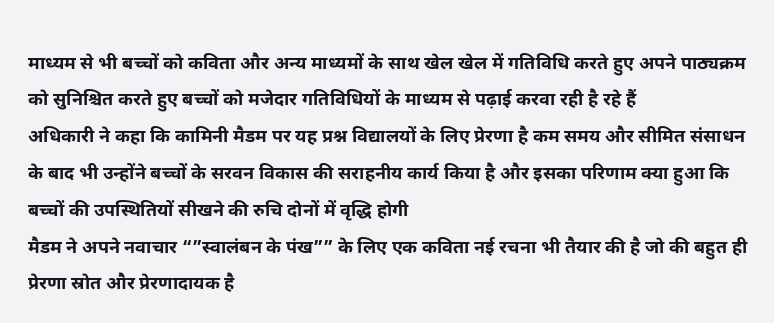माध्यम से भी बच्चों को कविता और अन्य माध्यमों के साथ खेल खेल में गतिविधि करते हुए अपने पाठ्यक्रम को सुनिश्चित करते हुए बच्चों को मजेदार गतिविधियों के माध्यम से पढ़ाई करवा रही है रहे हैं
अधिकारी ने कहा कि कामिनी मैडम पर यह प्रश्न विद्यालयों के लिए प्रेरणा है कम समय और सीमित संसाधन के बाद भी उन्होंने बच्चों के सरवन विकास की सराहनीय कार्य किया है और इसका परिणाम क्या हुआ कि बच्चों की उपस्थितियों सीखने की रुचि दोनों में वृद्धि होगी
मैडम ने अपने नवाचार “”स्वालंबन के पंख”” के लिए एक कविता नई रचना भी तैयार की है जो की बहुत ही प्रेरणा स्रोत और प्रेरणादायक है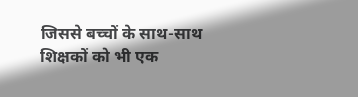जिससे बच्चों के साथ-साथ शिक्षकों को भी एक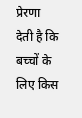प्रेरणा देती है कि बच्चों के लिए किस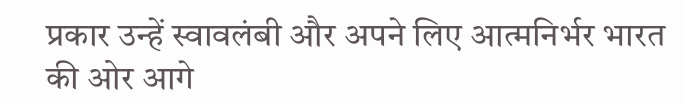प्रकार उन्हें स्वावलंबी और अपने लिए आत्मनिर्भर भारत की ओर आगे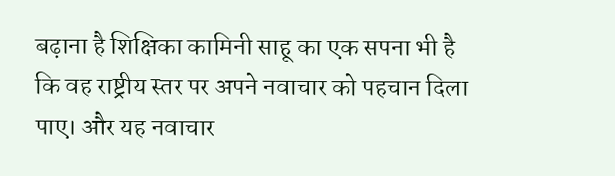बढ़ाना है शिक्षिका कामिनी साहू का एक सपना भी है कि वह राष्ट्रीय स्तर पर अपने नवाचार को पहचान दिला पाए। और यह नवाचार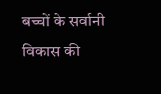बच्चों के सर्वानी विकास की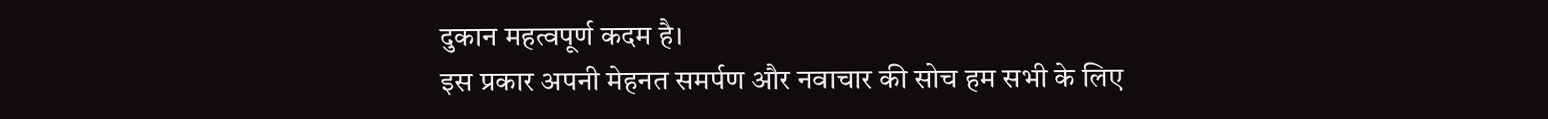दुकान महत्वपूर्ण कदम है।
इस प्रकार अपनी मेहनत समर्पण और नवाचार की सोच हम सभी के लिए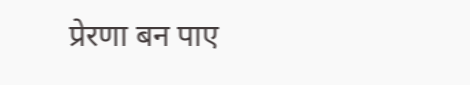प्रेरणा बन पाए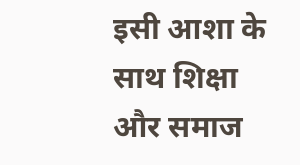इसी आशा के साथ शिक्षा और समाज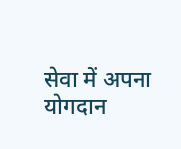सेवा में अपना योगदान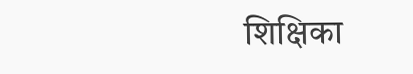शिक्षिका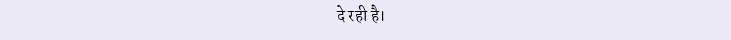दे रही है।